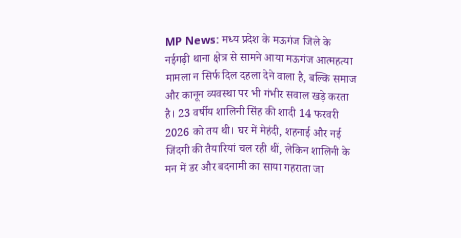MP News: मध्य प्रदेश के मऊगंज जिले के नईगढ़ी थाना क्षेत्र से सामने आया मऊगंज आत्महत्या मामला न सिर्फ दिल दहला देने वाला है, बल्कि समाज और कानून व्यवस्था पर भी गंभीर सवाल खड़े करता है। 23 वर्षीय शालिनी सिंह की शादी 14 फरवरी 2026 को तय थी। घर में मेहंदी, शहनाई और नई जिंदगी की तैयारियां चल रही थीं, लेकिन शालिनी के मन में डर और बदनामी का साया गहराता जा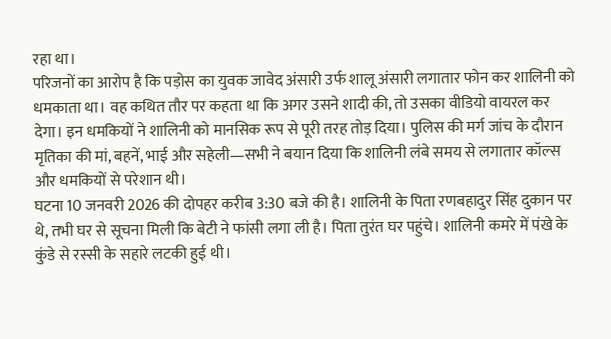रहा था।
परिजनों का आरोप है कि पड़ोस का युवक जावेद अंसारी उर्फ शालू अंसारी लगातार फोन कर शालिनी को धमकाता था। वह कथित तौर पर कहता था कि अगर उसने शादी की, तो उसका वीडियो वायरल कर देगा। इन धमकियों ने शालिनी को मानसिक रूप से पूरी तरह तोड़ दिया। पुलिस की मर्ग जांच के दौरान मृतिका की मां, बहनें, भाई और सहेली—सभी ने बयान दिया कि शालिनी लंबे समय से लगातार कॉल्स और धमकियों से परेशान थी।
घटना 10 जनवरी 2026 की दोपहर करीब 3:30 बजे की है। शालिनी के पिता रणबहादुर सिंह दुकान पर थे, तभी घर से सूचना मिली कि बेटी ने फांसी लगा ली है। पिता तुरंत घर पहुंचे। शालिनी कमरे में पंखे के कुंडे से रस्सी के सहारे लटकी हुई थी।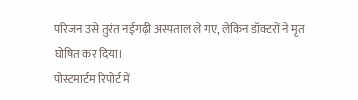परिजन उसे तुरंत नईगढ़ी अस्पताल ले गए, लेकिन डॉक्टरों ने मृत घोषित कर दिया।
पोस्टमार्टम रिपोर्ट में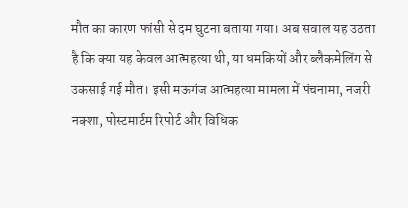मौत का कारण फांसी से दम घुटना बताया गया। अब सवाल यह उठता है कि क्या यह केवल आत्महत्या थी, या धमकियों और ब्लैकमेलिंग से उकसाई गई मौत। इसी मऊगंज आत्महत्या मामला में पंचनामा, नजरी नक्शा, पोस्टमार्टम रिपोर्ट और विधिक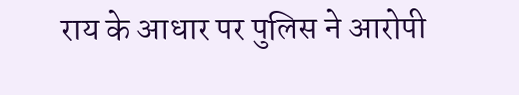राय के आधार पर पुलिस ने आरोपी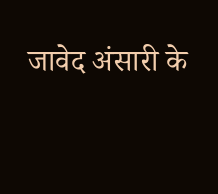जावेद अंसारी के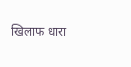खिलाफ धारा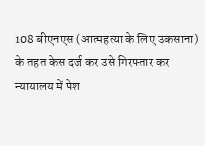108 बीएनएस (आत्महत्या के लिए उकसाना) के तहत केस दर्ज कर उसे गिरफ्तार कर न्यायालय में पेश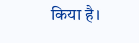किया है।